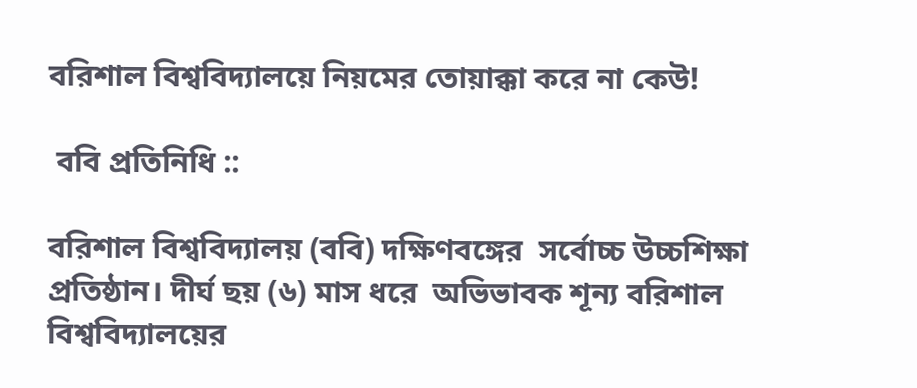বরিশাল বিশ্ববিদ্যালয়ে নিয়মের তোয়াক্কা করে না কেউ!

 ববি প্রতিনিধি ::

বরিশাল বিশ্ববিদ্যালয় (ববি) দক্ষিণবঙ্গের  সর্বোচ্চ উচ্চশিক্ষা প্রতিষ্ঠান। দীর্ঘ ছয় (৬) মাস ধরে  অভিভাবক শূন্য বরিশাল বিশ্ববিদ্যালয়ের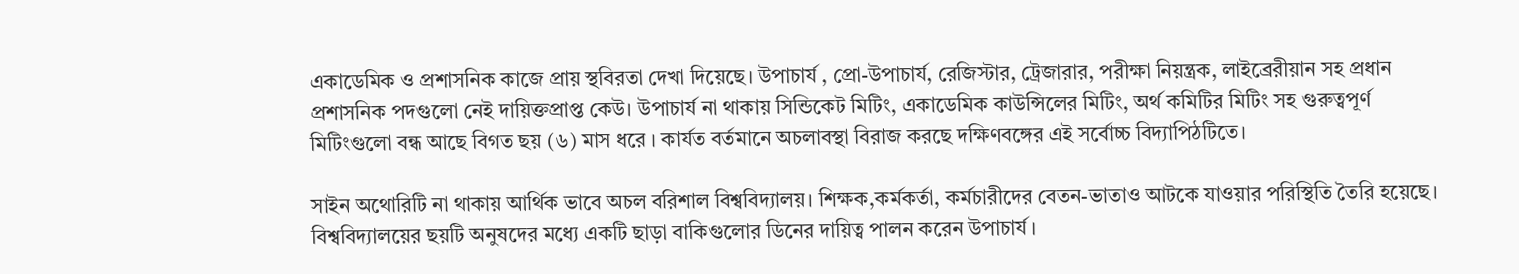একাডেমিক ও প্রশাসনিক কাজে প্রায় স্থবিরতা দেখা দিয়েছে। উপাচার্য , প্রো-উপাচার্য, রেজিস্টার, ট্রেজারার, পরীক্ষা নিয়ন্ত্রক, লাইব্রেরীয়ান সহ প্রধান প্রশাসনিক পদগুলো নেই দায়িক্তপ্রাপ্ত কেউ। উপাচার্য না থাকায় সিন্ডিকেট মিটিং, একাডেমিক কাউন্সিলের মিটিং, অর্থ কমিটির মিটিং সহ গুরুত্বপূর্ণ মিটিংগুলো বন্ধ আছে বিগত ছয় (৬) মাস ধরে । কার্যত বর্তমানে অচলাবস্থা বিরাজ করছে দক্ষিণবঙ্গের এই সর্বোচ্চ বিদ‍্যাপিঠটিতে।

সাইন অথোরিটি না থাকায় আর্থিক ভাবে অচল বরিশাল বিশ্ববিদ্যালয়। শিক্ষক,কর্মকর্তা, কর্মচারীদের বেতন-ভাতাও আটকে যাওয়ার পরিস্থিতি তৈরি হয়েছে। বিশ্ববিদ্যালয়ের ছয়টি অনুষদের মধ্যে একটি ছাড়া বাকিগুলোর ডিনের দায়িত্ব পালন করেন উপাচার্য।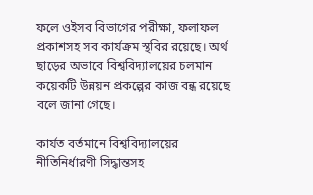ফলে ওইসব বিভাগের পরীক্ষা, ফলাফল প্রকাশসহ সব কার্যক্রম স্থবির রয়েছে। অর্থ ছাড়ের অভাবে বিশ্ববিদ্যালয়ের চলমান কয়েকটি উন্নয়ন প্রকল্পের কাজ বন্ধ রয়েছে বলে জানা গেছে।

কার্যত বর্তমানে বিশ্ববিদ্যালয়ের নীতিনির্ধারণী সিদ্ধান্তসহ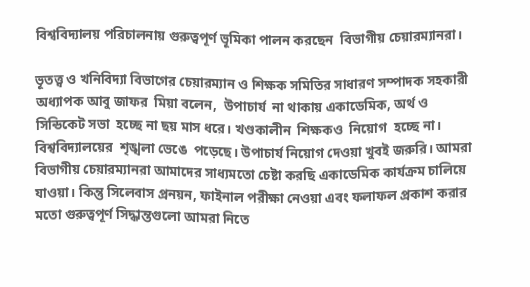বিশ্ববিদ্যালয় পরিচালনায় গুরুত্বপূর্ণ ভূমিকা পালন করছেন  বিভাগীয় চেয়ারম্যানরা।

ভূতত্ত্ব ও খনিবিদ‍্যা বিভাগের চেয়ারম্যান ও শিক্ষক সমিতির সাধারণ সম্পাদক সহকারী অধ্যাপক আবু জাফর  মিয়া বলেন,  উপাচার্য  না থাকায় একাডেমিক, অর্থ ও সিন্ডিকেট সভা  হচ্ছে না ছয় মাস ধরে। খণ্ডকালীন  শিক্ষকও  নিয়োগ  হচ্ছে না। বিশ্ববিদ্যালয়ের  শৃঙ্খলা ভেঙে  পড়েছে। উপাচার্য নিয়োগ দেওয়া খুবই জরুরি। আমরা বিভাগীয় চেয়ারম্যানরা আমাদের সাধ‍্যমতো চেষ্টা করছি একাডেমিক কার্যক্রম চালিয়ে যাওয়া। কিন্তু সিলেবাস প্রনয়ন, ফাইনাল পরীক্ষা নেওয়া এবং ফলাফল প্রকাশ করার মতো গুরুত্বপূর্ণ সিদ্ধান্তগুলো আমরা নিতে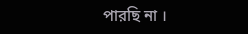পারছি না ।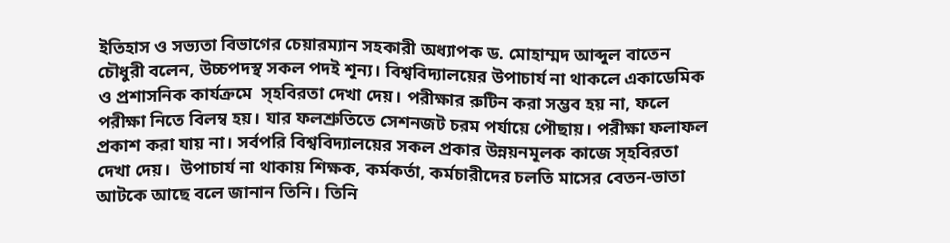ইতিহাস ও সভ‍্যতা বিভাগের চেয়ারম্যান সহকারী অধ্যাপক ড. মোহাম্মদ আব্দুল বাতেন চৌধুরী বলেন, উচ্চপদস্থ সকল পদই শূন্য। বিশ্ববিদ্যালয়ের উপাচার্য না থাকলে একাডেমিক ও প্রশাসনিক কার্যক্রমে  স্হবিরতা দেখা দেয়। পরীক্ষার রুটিন করা সম্ভব হয় না, ফলে পরীক্ষা নিতে বিলম্ব হয়। যার ফলশ্রুতিতে সেশনজট চরম পর্যায়ে পৌছায়। পরীক্ষা ফলাফল প্রকাশ করা যায় না। সর্বপরি বিশ্ববিদ্যালয়ের সকল প্রকার উন্নয়নমূলক কাজে স্হবিরতা দেখা দেয়।  উপাচার্য না থাকায় শিক্ষক, কর্মকর্তা, কর্মচারীদের চলতি মাসের বেতন-ভাতা আটকে আছে বলে জানান তিনি। তিনি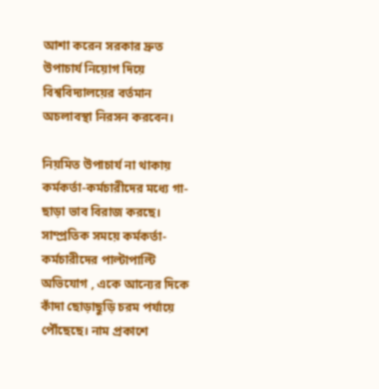আশা করেন সরকার দ্রুত উপাচার্য নিয়োগ দিয়ে বিশ্ববিদ্যালয়ের বর্তমান অচলাবস্থা নিরসন করবেন।

নিয়মিত উপাচার্য না থাকায় কর্মকর্তা-কর্মচারীদের মধ্যে গা-ছাড়া ভাব বিরাজ করছে। সাম্প্রতিক সময়ে কর্মকর্তা-কর্মচারীদের পাল্টাপাল্টি অভিযোগ , একে আন‍্যের দিকে কাঁদা ছোড়াছুড়ি চরম পর্যায়ে পৌঁছেছে। নাম প্রকাশে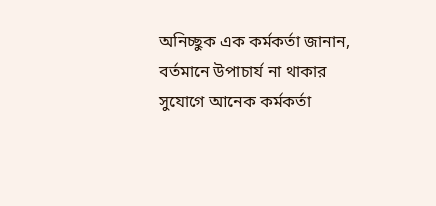অনিচ্ছুক এক কর্মকর্তা জানান, বর্তমানে উপাচার্য না থাকার সুযোগে আনেক কর্মকর্তা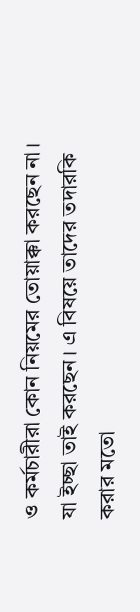ও কর্মচারীরা কোন নিয়মের তোয়াক্কা করছেন না। যা ইচ্ছা তাই করছেন। এ বিষয়ে তাদের তদারকি করার মতো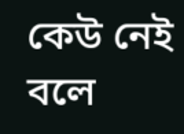কেউ নেই বলে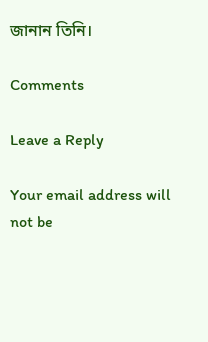জানান তিনি।

Comments

Leave a Reply

Your email address will not be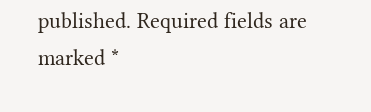published. Required fields are marked *